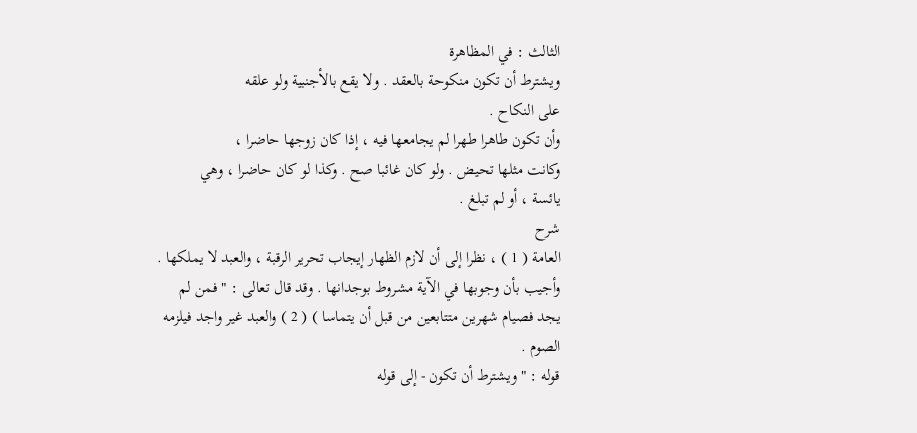الثالث : في المظاهرة
ويشترط أن تكون منكوحة بالعقد . ولا يقع بالأجنبية ولو علقه
على النكاح .
وأن تكون طاهرا طهرا لم يجامعها فيه ، إذا كان زوجها حاضرا ،
وكانت مثلها تحيض . ولو كان غائبا صح . وكذا لو كان حاضرا ، وهي
يائسة ، أو لم تبلغ .
شرح
العامة ( 1 ) ، نظرا إلى أن لازم الظهار إيجاب تحرير الرقبة ، والعبد لا يملكها .
وأجيب بأن وجوبها في الآية مشروط بوجدانها . وقد قال تعالى : " فمن لم
يجد فصيام شهرين متتابعين من قبل أن يتماسا ) ( 2 ) والعبد غير واجد فيلزمه
الصوم .
قوله : " ويشترط أن تكون - إلى قوله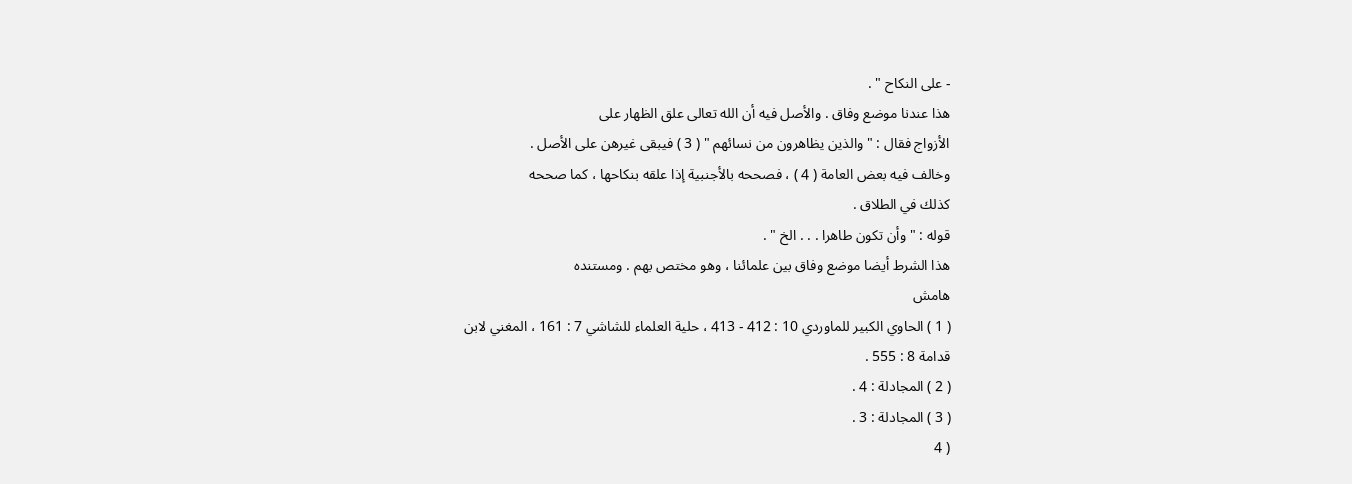- على النكاح " .
هذا عندنا موضع وفاق . والأصل فيه أن الله تعالى علق الظهار على
الأزواج فقال : " والذين يظاهرون من نسائهم " ( 3 ) فيبقى غيرهن على الأصل .
وخالف فيه بعض العامة ( 4 ) ، فصححه بالأجنبية إذا علقه بنكاحها ، كما صححه
كذلك في الطلاق .
قوله : " وأن تكون طاهرا . . . الخ " .
هذا الشرط أيضا موضع وفاق بين علمائنا ، وهو مختص بهم . ومستنده
هامش
( 1 ) الحاوي الكبير للماوردي 10 : 412 - 413 ، حلية العلماء للشاشي 7 : 161 ، المغني لابن
قدامة 8 : 555 .
( 2 ) المجادلة : 4 .
( 3 ) المجادلة : 3 .
( 4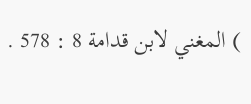) المغني لابن قدامة 8 : 578 .